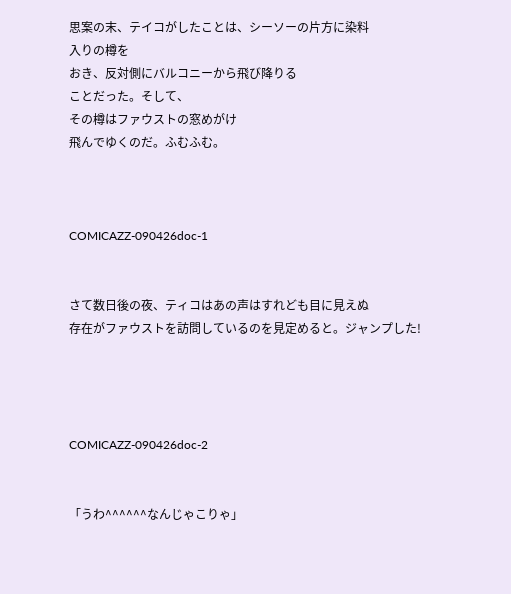思案の末、テイコがしたことは、シーソーの片方に染料
入りの樽を
おき、反対側にバルコニーから飛び降りる
ことだった。そして、
その樽はファウストの窓めがけ
飛んでゆくのだ。ふむふむ。



COMICAZZ-090426doc-1


さて数日後の夜、ティコはあの声はすれども目に見えぬ
存在がファウストを訪問しているのを見定めると。ジャンプした!




COMICAZZ-090426doc-2


「うわ^^^^^^なんじゃこりゃ」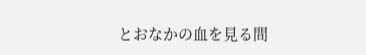とおなかの血を見る間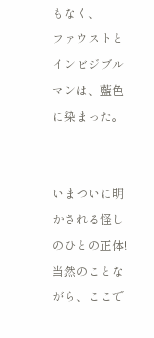もなく、
ファウストとインビジブルマンは、藍色に染まった。


いまついに明かされる怪しのひとの正体!
当然のことながら、ここで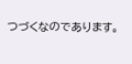つづくなのであります。